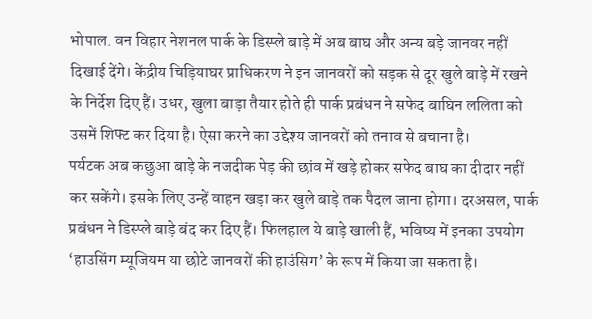भोपाल. वन विहार नेशनल पार्क के डिस्प्ले बाड़े में अब बाघ और अन्य बड़े जानवर नहीं दिखाई देंगे। केंद्रीय चिड़ियाघर प्राधिकरण ने इन जानवरों को सड़क से दूर खुले बाड़े में रखने के निर्देश दिए हैं। उधर, खुला बाड़ा तैयार होते ही पार्क प्रबंधन ने सफेद बाघिन ललिता को उसमें शिफ्ट कर दिया है। ऐसा करने का उद्देश्य जानवरों को तनाव से बचाना है।
पर्यटक अब कछुआ बाड़े के नजदीक पेड़ की छांव में खड़े होकर सफेद बाघ का दीदार नहीं कर सकेंगे। इसके लिए उन्हें वाहन खड़ा कर खुले बाड़े तक पैदल जाना होगा। दरअसल, पार्क प्रबंधन ने डिस्प्ले बाड़े बंद कर दिए हैं। फिलहाल ये बाड़े खाली हैं, भविष्य में इनका उपयोग ‘हाउसिंग म्यूजियम या छोटे जानवरों की हाउंसिग’ के रूप में किया जा सकता है।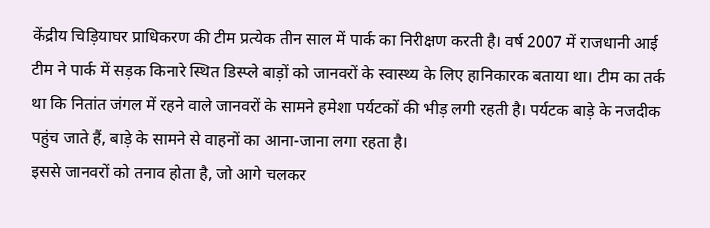केंद्रीय चिड़ियाघर प्राधिकरण की टीम प्रत्येक तीन साल में पार्क का निरीक्षण करती है। वर्ष 2007 में राजधानी आई टीम ने पार्क में सड़क किनारे स्थित डिस्प्ले बाड़ों को जानवरों के स्वास्थ्य के लिए हानिकारक बताया था। टीम का तर्क था कि नितांत जंगल में रहने वाले जानवरों के सामने हमेशा पर्यटकों की भीड़ लगी रहती है। पर्यटक बाड़े के नजदीक पहुंच जाते हैं, बाड़े के सामने से वाहनों का आना-जाना लगा रहता है।
इससे जानवरों को तनाव होता है, जो आगे चलकर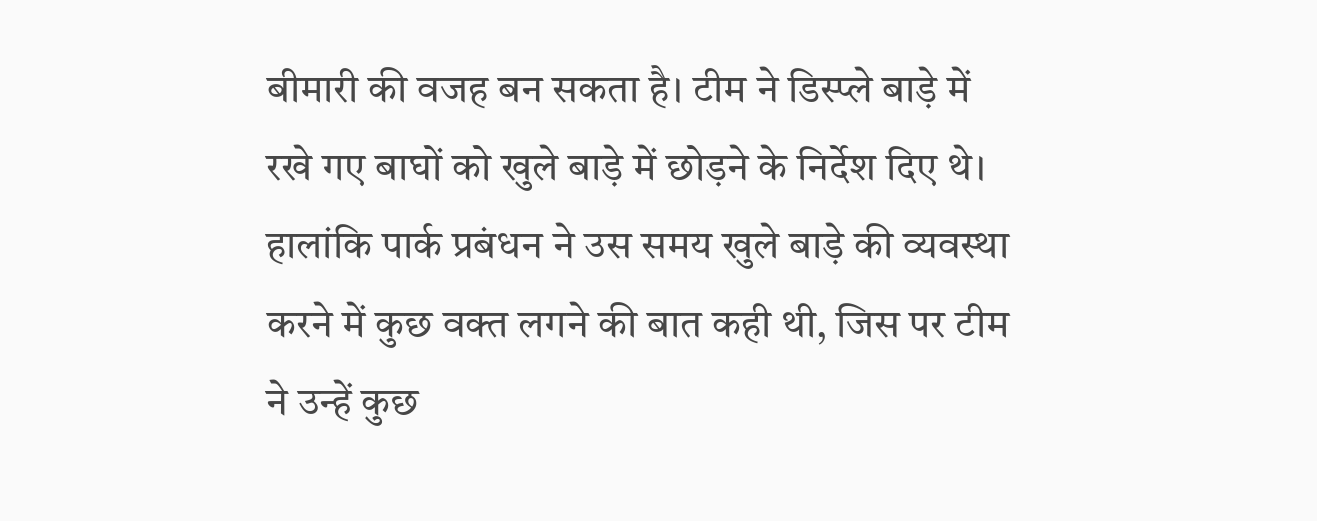बीमारी की वजह बन सकता है। टीम ने डिस्प्ले बाड़े में रखे गए बाघों को खुले बाड़े में छोड़ने के निर्देश दिए थे। हालांकि पार्क प्रबंधन ने उस समय खुले बाड़े की व्यवस्था करने में कुछ वक्त लगने की बात कही थी, जिस पर टीम ने उन्हें कुछ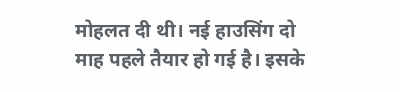मोहलत दी थी। नई हाउसिंग दो माह पहले तैयार हो गई है। इसके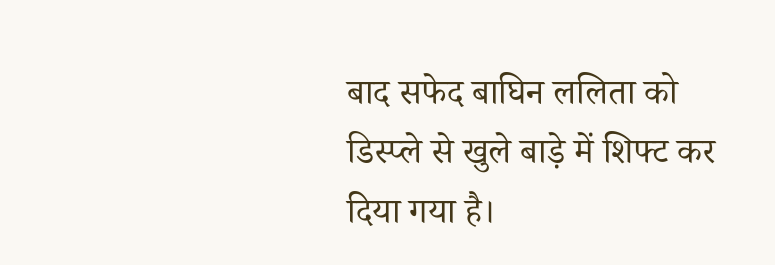बाद सफेद बाघिन ललिता को डिस्प्ले से खुले बाड़े में शिफ्ट कर दिया गया है।